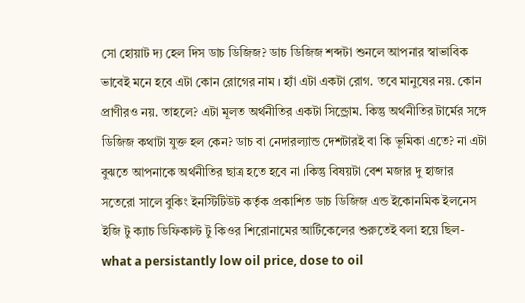সো হোয়াট দ্য হেল দিস ডাচ ডিজিজ? ডাচ ডিজিজ শব্দটা শুনলে আপনার স্বাভাবিক ভাবেই মনে হবে এটা কোন রোগের নাম । হ্যাঁ এটা একটা রোগ. তবে মানুষের নয়. কোন প্রাণীরও নয়. তাহলে? এটা মূলত অর্থনীতির একটা সিন্ড্রোম. কিন্তু অর্থনীতির টার্মের সঙ্গে ডিজিজ কথাটা যুক্ত হল কেন? ডাচ বা নেদারল্যান্ড দেশটারই বা কি ভূমিকা এতে? না এটা বুঝতে আপনাকে অর্থনীতির ছাত্র হতে হবে না ।কিন্তু বিষয়টা বেশ মজার দু হাজার সতেরো সালে বুকিং ইনস্টিটিউট কর্তৃক প্রকাশিত ডাচ ডিজিজ এন্ড ইকোনমিক ইলনেস ইজি টু ক্যাচ ডিফিকাল্ট টু কিওর শিরোনামের আর্টিকেলের শুরুতেই বলা হয়ে ছিল- what a persistantly low oil price, dose to oil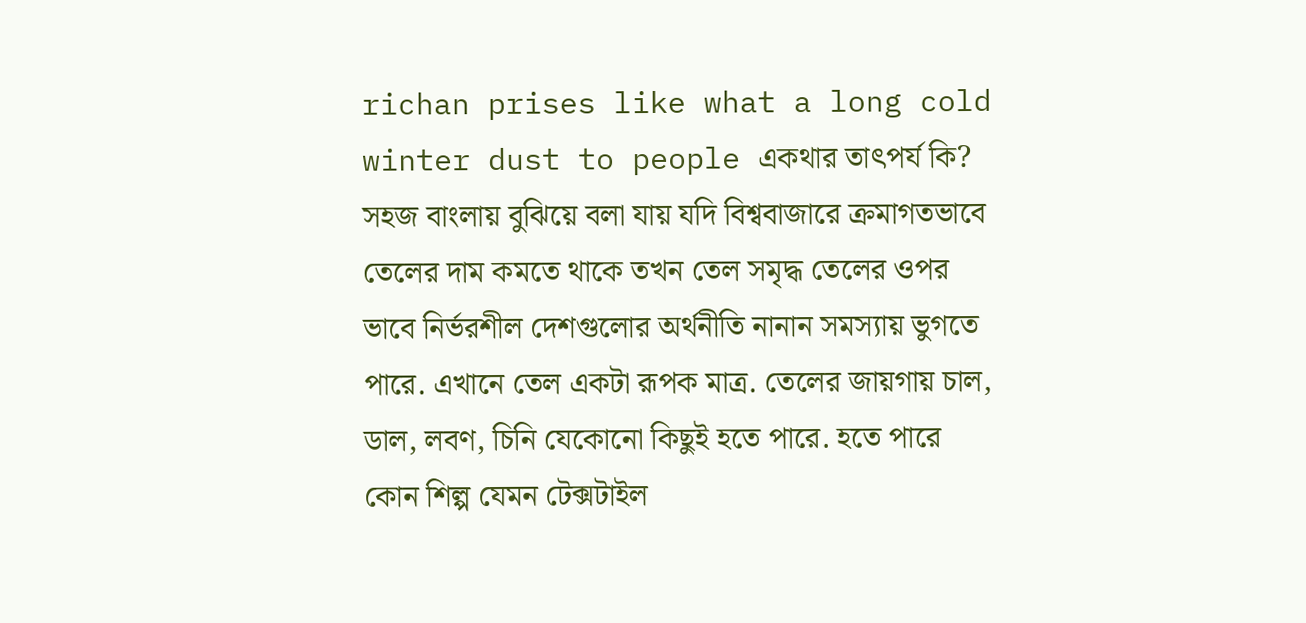richan prises like what a long cold winter dust to people একথার তাৎপর্য কি?
সহজ বাংলায় বুঝিয়ে বলা যায় যদি বিশ্ববাজারে ক্রমাগতভাবে তেলের দাম কমতে থাকে তখন তেল সমৃদ্ধ তেলের ওপর ভাবে নির্ভরশীল দেশগুলোর অর্থনীতি নানান সমস্যায় ভুগতে পারে. এখানে তেল একটা রূপক মাত্র. তেলের জায়গায় চাল, ডাল, লবণ, চিনি যেকোনো কিছুই হতে পারে. হতে পারে কোন শিল্প যেমন টেক্সটাইল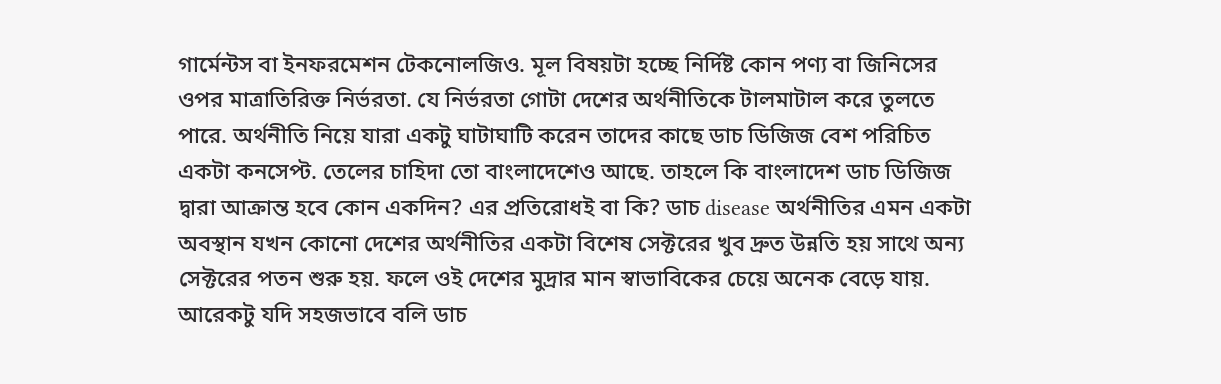গার্মেন্টস বা ইনফরমেশন টেকনোলজিও. মূল বিষয়টা হচ্ছে নির্দিষ্ট কোন পণ্য বা জিনিসের ওপর মাত্রাতিরিক্ত নির্ভরতা. যে নির্ভরতা গোটা দেশের অর্থনীতিকে টালমাটাল করে তুলতে পারে. অর্থনীতি নিয়ে যারা একটু ঘাটাঘাটি করেন তাদের কাছে ডাচ ডিজিজ বেশ পরিচিত একটা কনসেপ্ট. তেলের চাহিদা তো বাংলাদেশেও আছে. তাহলে কি বাংলাদেশ ডাচ ডিজিজ দ্বারা আক্রান্ত হবে কোন একদিন? এর প্রতিরোধই বা কি? ডাচ disease অর্থনীতির এমন একটা অবস্থান যখন কোনো দেশের অর্থনীতির একটা বিশেষ সেক্টরের খুব দ্রুত উন্নতি হয় সাথে অন্য সেক্টরের পতন শুরু হয়. ফলে ওই দেশের মুদ্রার মান স্বাভাবিকের চেয়ে অনেক বেড়ে যায়. আরেকটু যদি সহজভাবে বলি ডাচ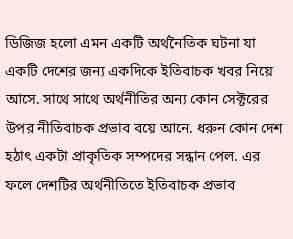ডিজিজ হলো এমন একটি অর্থনৈতিক ঘটনা যা একটি দেশের জন্য একদিকে ইতিবাচক খবর নিয়ে আসে. সাথে সাথে অর্থনীতির অন্য কোন সেক্টরের উপর নীতিবাচক প্রভাব বয়ে আনে. ধরুন কোন দেশ হঠাৎ একটা প্রাকৃতিক সম্পদের সন্ধান পেল. এর ফলে দেশটির অর্থনীতিতে ইতিবাচক প্রভাব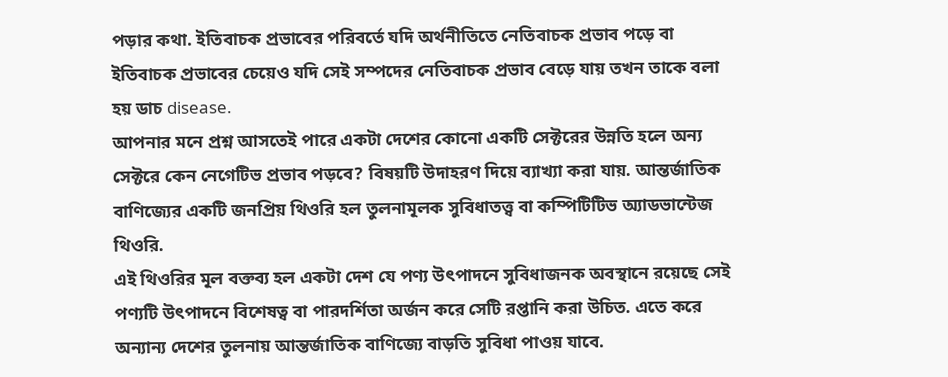পড়ার কথা. ইতিবাচক প্রভাবের পরিবর্তে যদি অর্থনীতিতে নেতিবাচক প্রভাব পড়ে বা ইতিবাচক প্রভাবের চেয়েও যদি সেই সম্পদের নেতিবাচক প্রভাব বেড়ে যায় তখন তাকে বলা হয় ডাচ disease.
আপনার মনে প্রশ্ন আসতেই পারে একটা দেশের কোনো একটি সেক্টরের উন্নতি হলে অন্য সেক্টরে কেন নেগেটিভ প্রভাব পড়বে? বিষয়টি উদাহরণ দিয়ে ব্যাখ্যা করা যায়. আন্তর্জাতিক বাণিজ্যের একটি জনপ্রিয় থিওরি হল তুলনামূলক সুবিধাতত্ত্ব বা কম্পিটিটিভ অ্যাডভান্টেজ থিওরি.
এই থিওরির মূল বক্তব্য হল একটা দেশ যে পণ্য উৎপাদনে সুবিধাজনক অবস্থানে রয়েছে সেই পণ্যটি উৎপাদনে বিশেষত্ব বা পারদর্শিতা অর্জন করে সেটি রপ্তানি করা উচিত. এতে করে অন্যান্য দেশের তুলনায় আন্তর্জাতিক বাণিজ্যে বাড়তি সুবিধা পাওয় যাবে.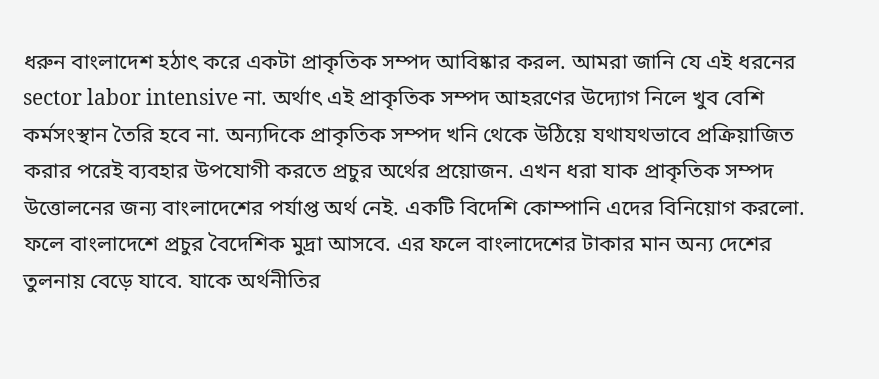ধরুন বাংলাদেশ হঠাৎ করে একটা প্রাকৃতিক সম্পদ আবিষ্কার করল. আমরা জানি যে এই ধরনের sector labor intensive না. অর্থাৎ এই প্রাকৃতিক সম্পদ আহরণের উদ্যোগ নিলে খুব বেশি কর্মসংস্থান তৈরি হবে না. অন্যদিকে প্রাকৃতিক সম্পদ খনি থেকে উঠিয়ে যথাযথভাবে প্রক্রিয়াজিত করার পরেই ব্যবহার উপযোগী করতে প্রচুর অর্থের প্রয়োজন. এখন ধরা যাক প্রাকৃতিক সম্পদ উত্তোলনের জন্য বাংলাদেশের পর্যাপ্ত অর্থ নেই. একটি বিদেশি কোম্পানি এদের বিনিয়োগ করলো. ফলে বাংলাদেশে প্রচুর বৈদেশিক মুদ্রা আসবে. এর ফলে বাংলাদেশের টাকার মান অন্য দেশের তুলনায় বেড়ে যাবে. যাকে অর্থনীতির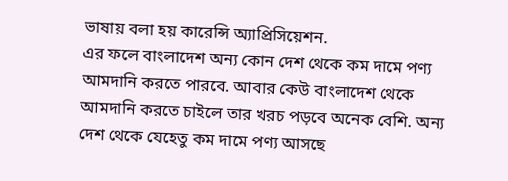ভাষায় বলা হয় কারেন্সি অ্যাপ্রিসিয়েশন.
এর ফলে বাংলাদেশ অন্য কোন দেশ থেকে কম দামে পণ্য আমদানি করতে পারবে. আবার কেউ বাংলাদেশ থেকে আমদানি করতে চাইলে তার খরচ পড়বে অনেক বেশি. অন্য দেশ থেকে যেহেতু কম দামে পণ্য আসছে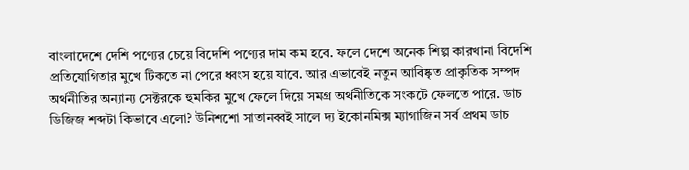বাংলাদেশে দেশি পণ্যের চেয়ে বিদেশি পণ্যের দাম কম হবে. ফলে দেশে অনেক শিল্প কারখানা বিদেশি প্রতিযোগিতার মুখে টিকতে না পেরে ধ্বংস হয়ে যাবে. আর এভাবেই নতুন আবিষ্কৃত প্রাকৃতিক সম্পদ অর্থনীতির অন্যান্য সেক্টরকে হুমকির মুখে ফেলে দিয়ে সমগ্র অর্থনীতিকে সংকটে ফেলতে পারে. ডাচ ডিজিজ শব্দটা কিভাবে এলো? উনিশশো সাতানব্বই সালে দ্য ইকোনমিক্স ম্যাগাজিন সর্ব প্রথম ডাচ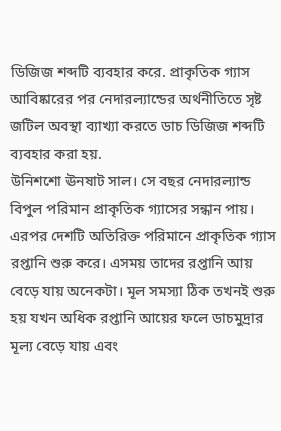ডিজিজ শব্দটি ব্যবহার করে. প্রাকৃতিক গ্যাস আবিষ্কারের পর নেদারল্যান্ডের অর্থনীতিতে সৃষ্ট জটিল অবস্থা ব্যাখ্যা করতে ডাচ ডিজিজ শব্দটি ব্যবহার করা হয়.
উনিশশো ঊনষাট সাল। সে বছর নেদারল্যান্ড বিপুল পরিমান প্রাকৃতিক গ্যাসের সন্ধান পায়। এরপর দেশটি অতিরিক্ত পরিমানে প্রাকৃতিক গ্যাস রপ্তানি শুরু করে। এসময় তাদের রপ্তানি আয় বেড়ে যায় অনেকটা। মূল সমস্যা ঠিক তখনই শুরু হয় যখন অধিক রপ্তানি আয়ের ফলে ডাচমুদ্রার মূল্য বেড়ে যায় এবং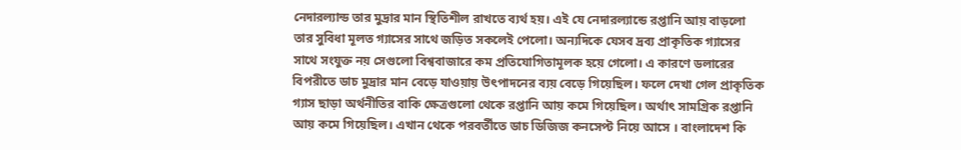নেদারল্যান্ড তার মুদ্রার মান স্থিতিশীল রাখতে ব্যর্থ হয়। এই যে নেদারল্যান্ডে রপ্তানি আয় বাড়লো তার সুবিধা মূলত গ্যাসের সাথে জড়িত সকলেই পেলো। অন্যদিকে যেসব দ্রব্য প্রাকৃতিক গ্যাসের সাথে সংযুক্ত নয় সেগুলো বিশ্ববাজারে কম প্রতিযোগিতামূলক হয়ে গেলো। এ কারণে ডলারের বিপরীতে ডাচ মুদ্রার মান বেড়ে যাওয়ায় উৎপাদনের ব্যয় বেড়ে গিয়েছিল। ফলে দেখা গেল প্রাকৃতিক গ্যাস ছাড়া অর্থনীতির বাকি ক্ষেত্রগুলো থেকে রপ্তানি আয় কমে গিয়েছিল। অর্থাৎ সামগ্রিক রপ্তানি আয় কমে গিয়েছিল। এখান থেকে পরবর্তীতে ডাচ ডিজিজ কনসেপ্ট নিয়ে আসে । বাংলাদেশ কি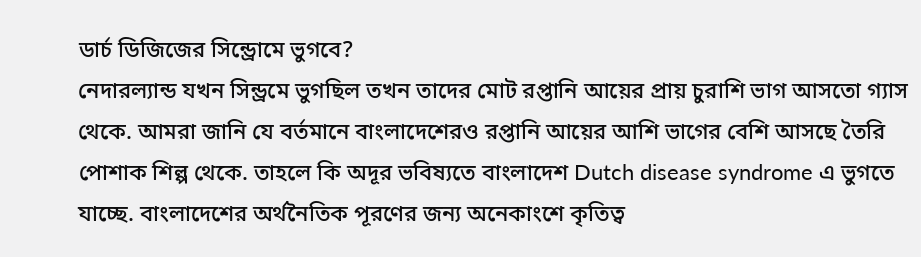ডার্চ ডিজিজের সিন্ড্রোমে ভুগবে?
নেদারল্যান্ড যখন সিন্ড্রমে ভুগছিল তখন তাদের মোট রপ্তানি আয়ের প্রায় চুরাশি ভাগ আসতো গ্যাস থেকে. আমরা জানি যে বর্তমানে বাংলাদেশেরও রপ্তানি আয়ের আশি ভাগের বেশি আসছে তৈরি পোশাক শিল্প থেকে. তাহলে কি অদূর ভবিষ্যতে বাংলাদেশ Dutch disease syndrome এ ভুগতে যাচ্ছে. বাংলাদেশের অর্থনৈতিক পূরণের জন্য অনেকাংশে কৃতিত্ব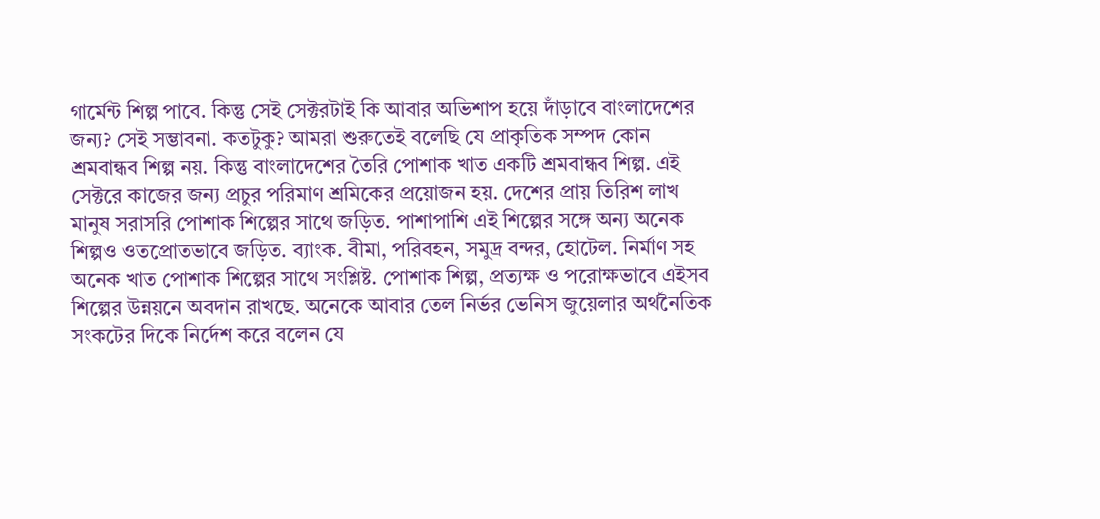গার্মেন্ট শিল্প পাবে. কিন্তু সেই সেক্টরটাই কি আবার অভিশাপ হয়ে দাঁড়াবে বাংলাদেশের জন্য? সেই সম্ভাবনা. কতটুকু? আমরা শুরুতেই বলেছি যে প্রাকৃতিক সম্পদ কোন শ্রমবান্ধব শিল্প নয়. কিন্তু বাংলাদেশের তৈরি পোশাক খাত একটি শ্রমবান্ধব শিল্প. এই সেক্টরে কাজের জন্য প্রচুর পরিমাণ শ্রমিকের প্রয়োজন হয়. দেশের প্রায় তিরিশ লাখ মানুষ সরাসরি পোশাক শিল্পের সাথে জড়িত. পাশাপাশি এই শিল্পের সঙ্গে অন্য অনেক শিল্পও ওতপ্রোতভাবে জড়িত. ব্যাংক. বীমা, পরিবহন, সমুদ্র বন্দর, হোটেল. নির্মাণ সহ অনেক খাত পোশাক শিল্পের সাথে সংশ্লিষ্ট. পোশাক শিল্প, প্রত্যক্ষ ও পরোক্ষভাবে এইসব শিল্পের উন্নয়নে অবদান রাখছে. অনেকে আবার তেল নির্ভর ভেনিস জুয়েলার অর্থনৈতিক সংকটের দিকে নির্দেশ করে বলেন যে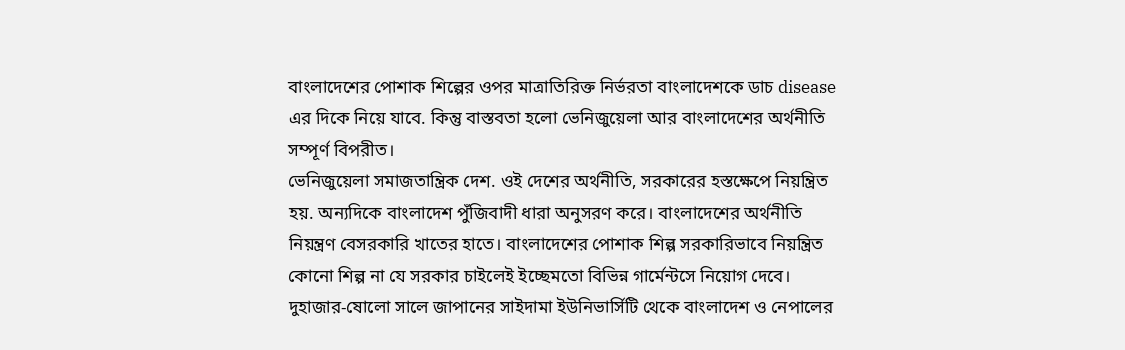বাংলাদেশের পোশাক শিল্পের ওপর মাত্রাতিরিক্ত নির্ভরতা বাংলাদেশকে ডাচ disease এর দিকে নিয়ে যাবে. কিন্তু বাস্তবতা হলো ভেনিজুয়েলা আর বাংলাদেশের অর্থনীতি সম্পূর্ণ বিপরীত।
ভেনিজুয়েলা সমাজতান্ত্রিক দেশ. ওই দেশের অর্থনীতি, সরকারের হস্তক্ষেপে নিয়ন্ত্রিত হয়. অন্যদিকে বাংলাদেশ পুঁজিবাদী ধারা অনুসরণ করে। বাংলাদেশের অর্থনীতি নিয়ন্ত্রণ বেসরকারি খাতের হাতে। বাংলাদেশের পোশাক শিল্প সরকারিভাবে নিয়ন্ত্রিত কোনো শিল্প না যে সরকার চাইলেই ইচ্ছেমতো বিভিন্ন গার্মেন্টসে নিয়োগ দেবে। দুহাজার-ষোলো সালে জাপানের সাইদামা ইউনিভার্সিটি থেকে বাংলাদেশ ও নেপালের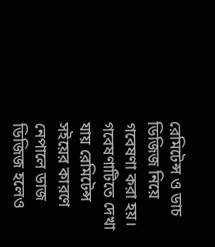রেমিটেন্স ও ডাচ ডিজিজ নিয়ে গবেষণা করা হয়। গবেষণাটিতে দেখা যায় রেমিটেন্স সইয়ের কারণে নেপালে ডাজ ডিজিজ হলেও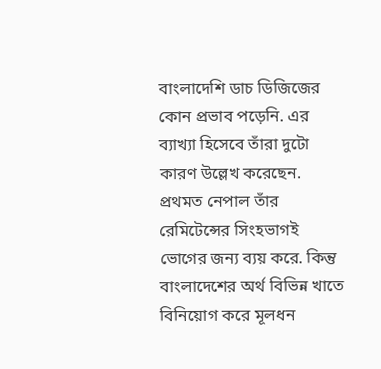বাংলাদেশি ডাচ ডিজিজের কোন প্রভাব পড়েনি. এর ব্যাখ্যা হিসেবে তাঁরা দুটো কারণ উল্লেখ করেছেন.
প্রথমত নেপাল তাঁর রেমিটেন্সের সিংহভাগই ভোগের জন্য ব্যয় করে. কিন্তু বাংলাদেশের অর্থ বিভিন্ন খাতে বিনিয়োগ করে মূলধন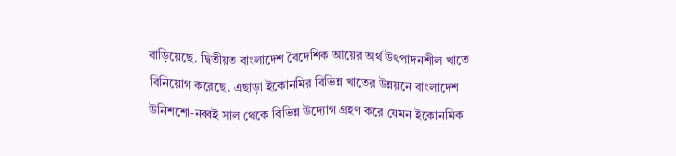বাড়িয়েছে. দ্বিতীয়ত বাংলাদেশ বৈদেশিক আয়ের অর্থ উৎপাদনশীল খাতে বিনিয়োগ করেছে. এছাড়া ইকোনমির বিভিন্ন খাতের উন্নয়নে বাংলাদেশ উনিশশো-নব্বই সাল থেকে বিভিন্ন উদ্যোগ গ্রহণ করে যেমন ইকোনমিক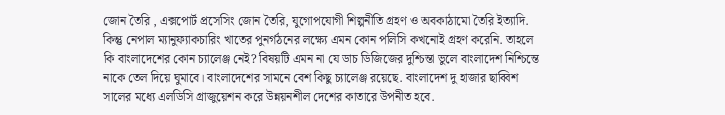জোন তৈরি , এক্সপোর্ট প্রসেসিং জোন তৈরি, যুগোপযোগী শিল্পনীতি গ্রহণ ও অবকাঠামো তৈরি ইত্যাদি. কিন্তু নেপাল ম্যানুফ্যাকচারিং খাতের পুনর্গঠনের লক্ষ্যে এমন কোন পলিসি কখনোই গ্রহণ করেনি. তাহলে কি বাংলাদেশের কোন চ্যালেঞ্জ নেই? বিষয়টি এমন না যে ডাচ ডিজিজের দুশ্চিন্তা ভুলে বাংলাদেশ নিশ্চিন্তে নাকে তেল দিয়ে ঘুমাবে। বাংলাদেশের সামনে বেশ কিছু চ্যালেঞ্জ রয়েছে. বাংলাদেশ দু হাজার ছাব্বিশ সালের মধ্যে এলডিসি গ্রাজুয়েশন করে উন্নয়নশীল দেশের কাতারে উপনীত হবে.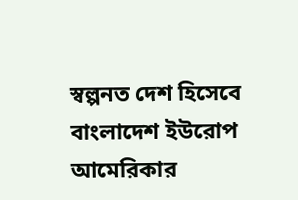স্বল্পনত দেশ হিসেবে বাংলাদেশ ইউরোপ আমেরিকার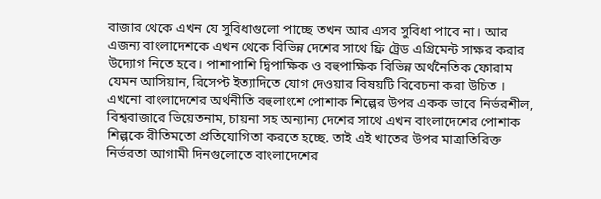বাজার থেকে এখন যে সুবিধাগুলো পাচ্ছে তখন আর এসব সুবিধা পাবে না। আর এজন্য বাংলাদেশকে এখন থেকে বিভিন্ন দেশের সাথে ফ্রি ট্রেড এগ্রিমেন্ট সাক্ষর করার উদ্যোগ নিতে হবে। পাশাপাশি দ্বিপাক্ষিক ও বহুপাক্ষিক বিভিন্ন অর্থনৈতিক ফোরাম যেমন আসিয়ান, রিসেপ্ট ইত্যাদিতে যোগ দেওয়ার বিষয়টি বিবেচনা করা উচিত । এখনো বাংলাদেশের অর্থনীতি বহুলাংশে পোশাক শিল্পের উপর একক ভাবে নির্ভরশীল, বিশ্ববাজারে ভিয়েতনাম, চায়না সহ অন্যান্য দেশের সাথে এখন বাংলাদেশের পোশাক শিল্পকে রীতিমতো প্রতিযোগিতা করতে হচ্ছে. তাই এই খাতের উপর মাত্রাতিরিক্ত নির্ভরতা আগামী দিনগুলোতে বাংলাদেশের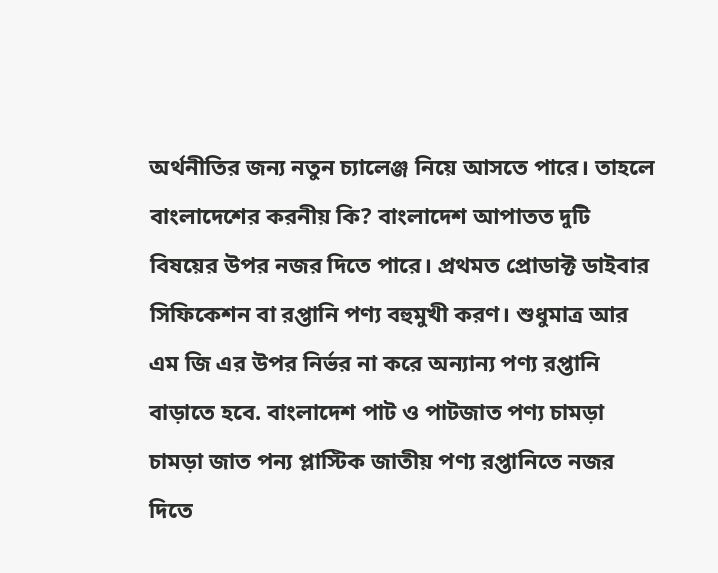অর্থনীতির জন্য নতুন চ্যালেঞ্জ নিয়ে আসতে পারে। তাহলে বাংলাদেশের করনীয় কি? বাংলাদেশ আপাতত দুটি বিষয়ের উপর নজর দিতে পারে। প্রথমত প্রোডাক্ট ডাইবার সিফিকেশন বা রপ্তানি পণ্য বহুমুখী করণ। শুধুমাত্র আর এম জি এর উপর নির্ভর না করে অন্যান্য পণ্য রপ্তানি বাড়াতে হবে. বাংলাদেশ পাট ও পাটজাত পণ্য চামড়া চামড়া জাত পন্য প্লাস্টিক জাতীয় পণ্য রপ্তানিতে নজর দিতে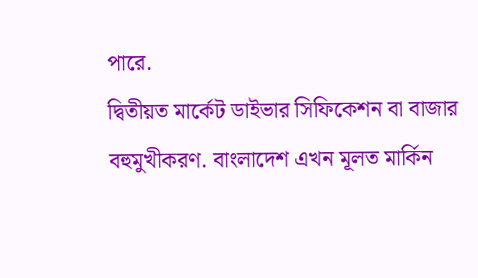পারে.
দ্বিতীয়ত মার্কেট ডাইভার সিফিকেশন বা বাজার বহুমুখীকরণ. বাংলাদেশ এখন মূলত মার্কিন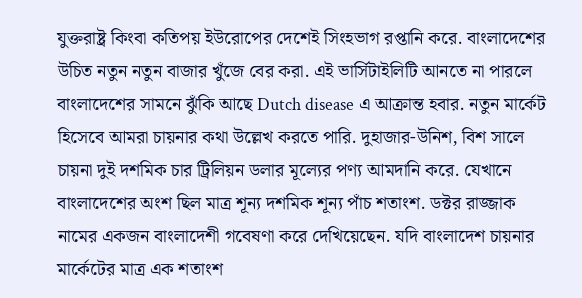যুক্তরাষ্ট্র কিংবা কতিপয় ইউরোপের দেশেই সিংহভাগ রপ্তানি করে. বাংলাদেশের উচিত নতুন নতুন বাজার খুঁজে বের করা. এই ভার্সিটাইলিটি আনতে না পারলে বাংলাদেশের সামনে ঝুঁকি আছে Dutch disease এ আক্রান্ত হবার. নতুন মার্কেট হিসেবে আমরা চায়নার কথা উল্লেখ করতে পারি. দুহাজার-উনিশ, বিশ সালে চায়না দুই দশমিক চার ট্রিলিয়ন ডলার মূল্যের পণ্য আমদানি করে. যেখানে বাংলাদেশের অংশ ছিল মাত্র শূন্য দশমিক শূন্য পাঁচ শতাংশ. ডক্টর রাজ্জাক নামের একজন বাংলাদেশী গবেষণা করে দেখিয়েছেন. যদি বাংলাদেশ চায়নার মার্কেটের মাত্র এক শতাংশ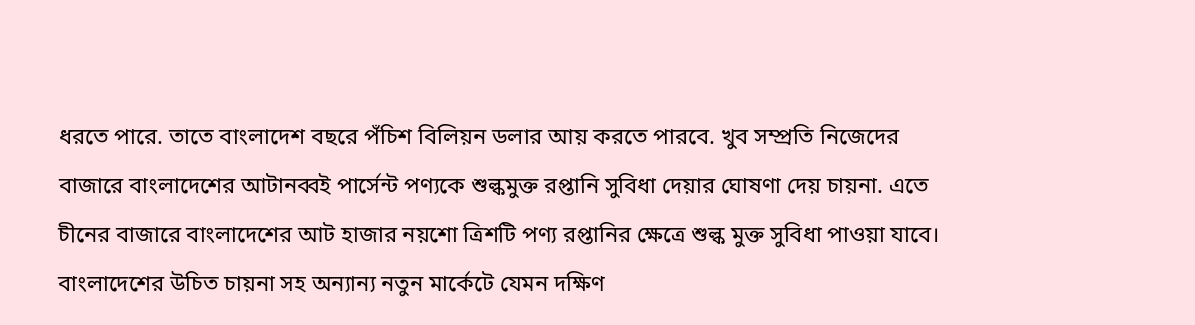ধরতে পারে. তাতে বাংলাদেশ বছরে পঁচিশ বিলিয়ন ডলার আয় করতে পারবে. খুব সম্প্রতি নিজেদের বাজারে বাংলাদেশের আটানব্বই পার্সেন্ট পণ্যকে শুল্কমুক্ত রপ্তানি সুবিধা দেয়ার ঘোষণা দেয় চায়না. এতে চীনের বাজারে বাংলাদেশের আট হাজার নয়শো ত্রিশটি পণ্য রপ্তানির ক্ষেত্রে শুল্ক মুক্ত সুবিধা পাওয়া যাবে। বাংলাদেশের উচিত চায়না সহ অন্যান্য নতুন মার্কেটে যেমন দক্ষিণ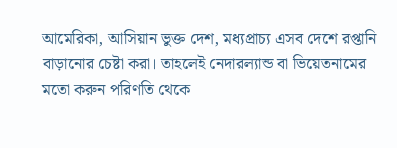আমেরিকা, আসিয়ান ভুক্ত দেশ, মধ্যপ্রাচ্য এসব দেশে রপ্তানি বাড়ানোর চেষ্টা করা। তাহলেই নেদারল্যান্ড বা ভিয়েতনামের মতো করুন পরিণতি থেকে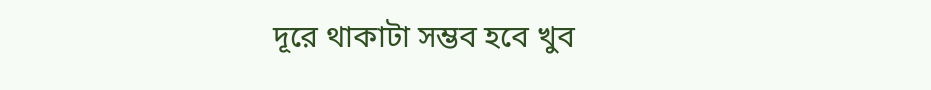দূরে থাকাটা সম্ভব হবে খুব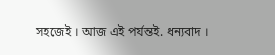সহজেই । আজ এই পর্যন্তই. ধন্যবাদ ।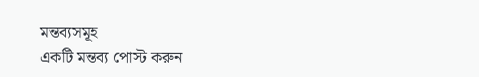মন্তব্যসমূহ
একটি মন্তব্য পোস্ট করুন